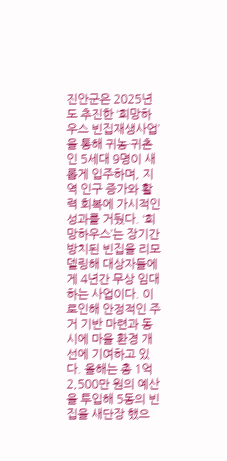진안군은 2025년도 추진한 ‘희망하우스 빈집재생사업’을 통해 귀농·귀촌인 5세대 9명이 새롭게 입주하며, 지역 인구 증가와 활력 회복에 가시적인 성과를 거뒀다. ‘희망하우스’는 장기간 방치된 빈집을 리모델링해 대상자들에게 4년간 무상 임대하는 사업이다. 이로인해 안정적인 주거 기반 마련과 동시에 마을 환경 개선에 기여하고 있다. 올해는 총 1억 2,500만 원의 예산을 투입해 5동의 빈집을 새단장 했으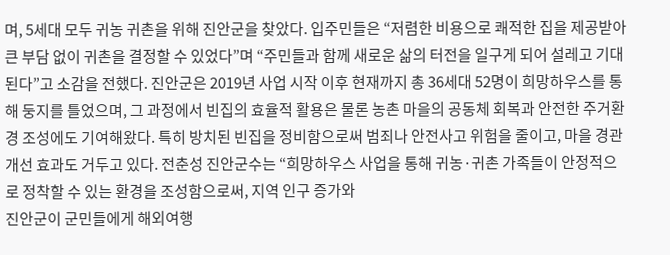며, 5세대 모두 귀농 귀촌을 위해 진안군을 찾았다. 입주민들은 “저렴한 비용으로 쾌적한 집을 제공받아 큰 부담 없이 귀촌을 결정할 수 있었다”며 “주민들과 함께 새로운 삶의 터전을 일구게 되어 설레고 기대된다”고 소감을 전했다. 진안군은 2019년 사업 시작 이후 현재까지 총 36세대 52명이 희망하우스를 통해 둥지를 틀었으며, 그 과정에서 빈집의 효율적 활용은 물론 농촌 마을의 공동체 회복과 안전한 주거환경 조성에도 기여해왔다. 특히 방치된 빈집을 정비함으로써 범죄나 안전사고 위험을 줄이고, 마을 경관 개선 효과도 거두고 있다. 전춘성 진안군수는 “희망하우스 사업을 통해 귀농·귀촌 가족들이 안정적으로 정착할 수 있는 환경을 조성함으로써, 지역 인구 증가와
진안군이 군민들에게 해외여행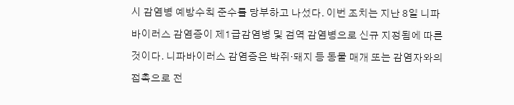시 감염병 예방수칙 준수를 당부하고 나섰다. 이번 조치는 지난 8일 니파바이러스 감염증이 제1급감염병 및 검역 감염병으로 신규 지정됨에 따른 것이다. 니파바이러스 감염증은 박쥐·돼지 등 동물 매개 또는 감염자와의 접촉으로 전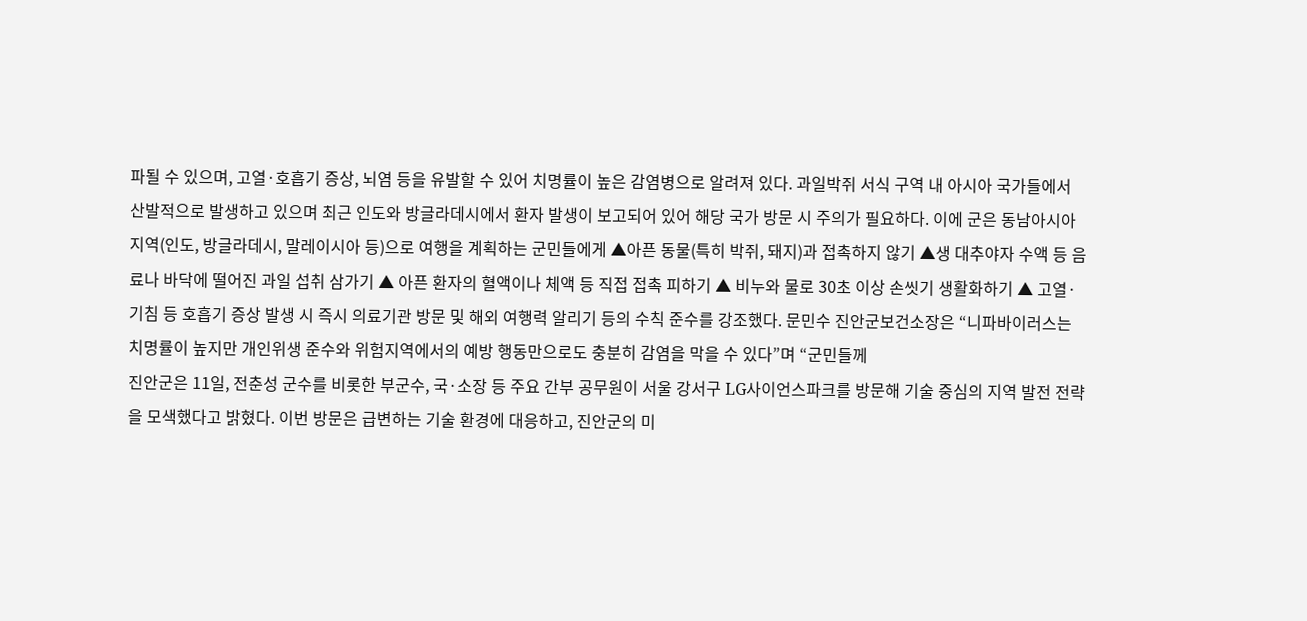파될 수 있으며, 고열·호흡기 증상, 뇌염 등을 유발할 수 있어 치명률이 높은 감염병으로 알려져 있다. 과일박쥐 서식 구역 내 아시아 국가들에서 산발적으로 발생하고 있으며 최근 인도와 방글라데시에서 환자 발생이 보고되어 있어 해당 국가 방문 시 주의가 필요하다. 이에 군은 동남아시아 지역(인도, 방글라데시, 말레이시아 등)으로 여행을 계획하는 군민들에게 ▲아픈 동물(특히 박쥐, 돼지)과 접촉하지 않기 ▲생 대추야자 수액 등 음료나 바닥에 떨어진 과일 섭취 삼가기 ▲ 아픈 환자의 혈액이나 체액 등 직접 접촉 피하기 ▲ 비누와 물로 30초 이상 손씻기 생활화하기 ▲ 고열·기침 등 호흡기 증상 발생 시 즉시 의료기관 방문 및 해외 여행력 알리기 등의 수칙 준수를 강조했다. 문민수 진안군보건소장은 “니파바이러스는 치명률이 높지만 개인위생 준수와 위험지역에서의 예방 행동만으로도 충분히 감염을 막을 수 있다”며 “군민들께
진안군은 11일, 전춘성 군수를 비롯한 부군수, 국·소장 등 주요 간부 공무원이 서울 강서구 LG사이언스파크를 방문해 기술 중심의 지역 발전 전략을 모색했다고 밝혔다. 이번 방문은 급변하는 기술 환경에 대응하고, 진안군의 미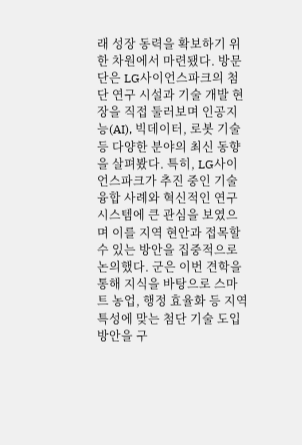래 성장 동력을 확보하기 위한 차원에서 마련됐다. 방문단은 LG사이언스파크의 첨단 연구 시설과 기술 개발 현장을 직접 둘러보며 인공지능(AI), 빅데이터, 로봇 기술 등 다양한 분야의 최신 동향을 살펴봤다. 특히, LG사이언스파크가 추진 중인 기술 융합 사례와 혁신적인 연구 시스템에 큰 관심을 보였으며 이를 지역 현안과 접목할 수 있는 방안을 집중적으로 논의했다. 군은 이번 견학을 통해 지식을 바탕으로 스마트 농업, 행정 효율화 등 지역 특성에 맞는 첨단 기술 도입 방안을 구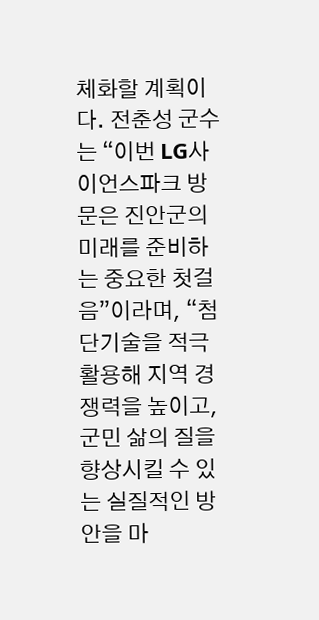체화할 계획이다. 전춘성 군수는 “이번 LG사이언스파크 방문은 진안군의 미래를 준비하는 중요한 첫걸음”이라며, “첨단기술을 적극 활용해 지역 경쟁력을 높이고, 군민 삶의 질을 향상시킬 수 있는 실질적인 방안을 마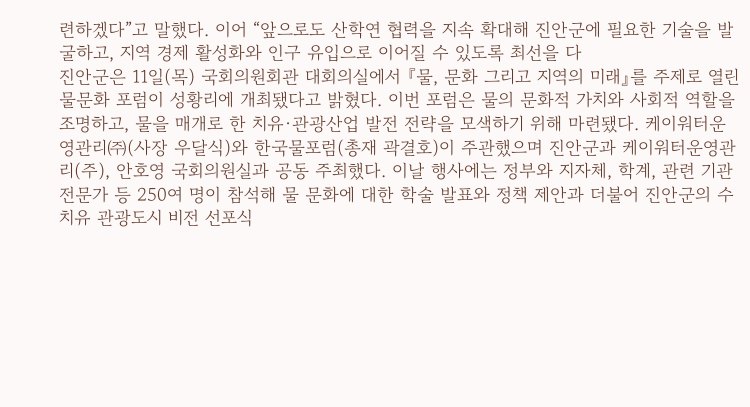련하겠다”고 말했다. 이어 “앞으로도 산학연 협력을 지속 확대해 진안군에 필요한 기술을 발굴하고, 지역 경제 활성화와 인구 유입으로 이어질 수 있도록 최선을 다
진안군은 11일(목) 국회의원회관 대회의실에서 『물, 문화 그리고 지역의 미래』를 주제로 열린 물문화 포럼이 성황리에 개최됐다고 밝혔다. 이번 포럼은 물의 문화적 가치와 사회적 역할을 조명하고, 물을 매개로 한 치유·관광산업 발전 전략을 모색하기 위해 마련됐다. 케이워터운영관리㈜(사장 우달식)와 한국물포럼(총재 곽결호)이 주관했으며 진안군과 케이워터운영관리(주), 안호영 국회의원실과 공동 주최했다. 이날 행사에는 정부와 지자체, 학계, 관련 기관 전문가 등 250여 명이 참석해 물 문화에 대한 학술 발표와 정책 제안과 더불어 진안군의 수치유 관광도시 비전 선포식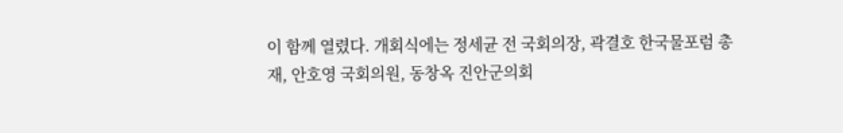이 함께 열렸다. 개회식에는 정세균 전 국회의장, 곽결호 한국물포럼 총재, 안호영 국회의원, 동창옥 진안군의회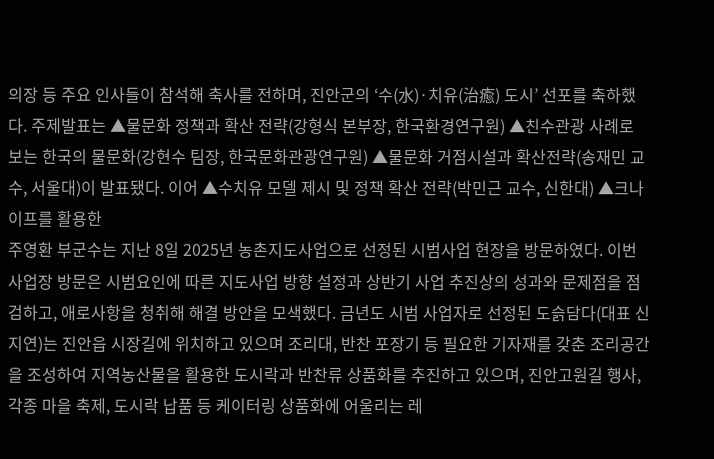의장 등 주요 인사들이 참석해 축사를 전하며, 진안군의 ‘수(水)·치유(治癒) 도시’ 선포를 축하했다. 주제발표는 ▲물문화 정책과 확산 전략(강형식 본부장, 한국환경연구원) ▲친수관광 사례로 보는 한국의 물문화(강현수 팀장, 한국문화관광연구원) ▲물문화 거점시설과 확산전략(송재민 교수, 서울대)이 발표됐다. 이어 ▲수치유 모델 제시 및 정책 확산 전략(박민근 교수, 신한대) ▲크나이프를 활용한
주영환 부군수는 지난 8일 2025년 농촌지도사업으로 선정된 시범사업 현장을 방문하였다. 이번 사업장 방문은 시범요인에 따른 지도사업 방향 설정과 상반기 사업 추진상의 성과와 문제점을 점검하고, 애로사항을 청취해 해결 방안을 모색했다. 금년도 시범 사업자로 선정된 도슭담다(대표 신지연)는 진안읍 시장길에 위치하고 있으며 조리대, 반찬 포장기 등 필요한 기자재를 갖춘 조리공간을 조성하여 지역농산물을 활용한 도시락과 반찬류 상품화를 추진하고 있으며, 진안고원길 행사, 각종 마을 축제, 도시락 납품 등 케이터링 상품화에 어울리는 레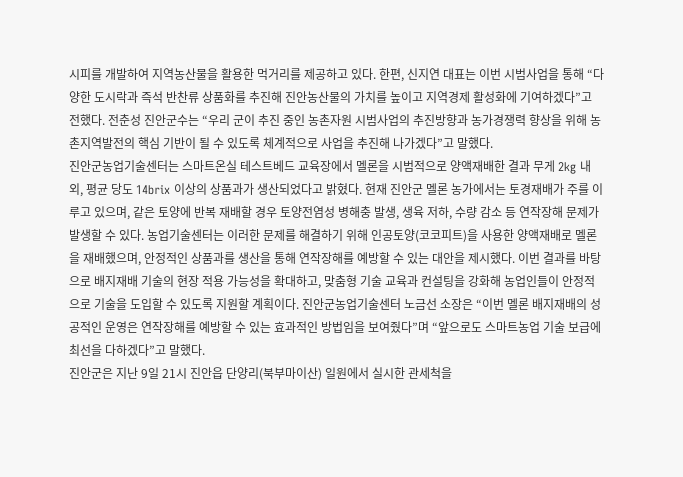시피를 개발하여 지역농산물을 활용한 먹거리를 제공하고 있다. 한편, 신지연 대표는 이번 시범사업을 통해 “다양한 도시락과 즉석 반찬류 상품화를 추진해 진안농산물의 가치를 높이고 지역경제 활성화에 기여하겠다”고 전했다. 전춘성 진안군수는 “우리 군이 추진 중인 농촌자원 시범사업의 추진방향과 농가경쟁력 향상을 위해 농촌지역발전의 핵심 기반이 될 수 있도록 체계적으로 사업을 추진해 나가겠다”고 말했다.
진안군농업기술센터는 스마트온실 테스트베드 교육장에서 멜론을 시범적으로 양액재배한 결과 무게 2kg 내외, 평균 당도 14brix 이상의 상품과가 생산되었다고 밝혔다. 현재 진안군 멜론 농가에서는 토경재배가 주를 이루고 있으며, 같은 토양에 반복 재배할 경우 토양전염성 병해충 발생, 생육 저하, 수량 감소 등 연작장해 문제가 발생할 수 있다. 농업기술센터는 이러한 문제를 해결하기 위해 인공토양(코코피트)을 사용한 양액재배로 멜론을 재배했으며, 안정적인 상품과를 생산을 통해 연작장해를 예방할 수 있는 대안을 제시했다. 이번 결과를 바탕으로 배지재배 기술의 현장 적용 가능성을 확대하고, 맞춤형 기술 교육과 컨설팅을 강화해 농업인들이 안정적으로 기술을 도입할 수 있도록 지원할 계획이다. 진안군농업기술센터 노금선 소장은 “이번 멜론 배지재배의 성공적인 운영은 연작장해를 예방할 수 있는 효과적인 방법임을 보여줬다”며 “앞으로도 스마트농업 기술 보급에 최선을 다하겠다”고 말했다.
진안군은 지난 9일 21시 진안읍 단양리(북부마이산) 일원에서 실시한 관세척을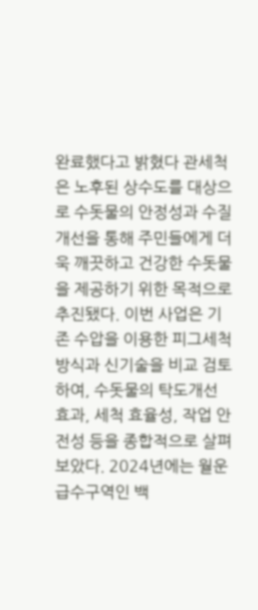완료했다고 밝혔다 관세척은 노후된 상수도를 대상으로 수돗물의 안정성과 수질 개선을 통해 주민들에게 더욱 깨끗하고 건강한 수돗물을 제공하기 위한 목적으로 추진됐다. 이번 사업은 기존 수압을 이용한 피그세척 방식과 신기술을 비교 검토하여, 수돗물의 탁도개선 효과, 세척 효율성, 작업 안전성 등을 종합적으로 살펴보았다. 2024년에는 월운 급수구역인 백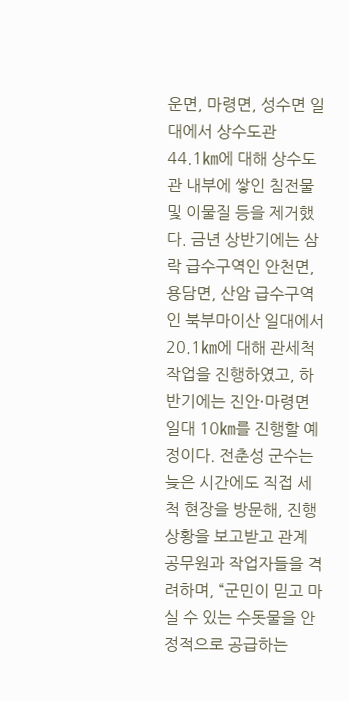운면, 마령면, 성수면 일대에서 상수도관 44.1㎞에 대해 상수도관 내부에 쌓인 침전물 및 이물질 등을 제거했다. 금년 상반기에는 삼락 급수구역인 안천면, 용담면, 산암 급수구역인 북부마이산 일대에서 20.1㎞에 대해 관세척 작업을 진행하였고, 하반기에는 진안·마령면 일대 10㎞를 진행할 예정이다. 전춘성 군수는 늦은 시간에도 직접 세척 현장을 방문해, 진행 상황을 보고받고 관계 공무원과 작업자들을 격려하며, “군민이 믿고 마실 수 있는 수돗물을 안정적으로 공급하는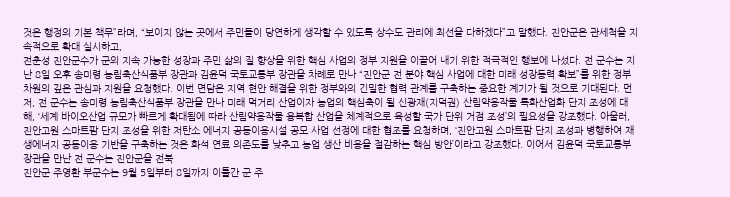것은 행정의 기본 책무”라며, “보이지 않는 곳에서 주민들이 당연하게 생각할 수 있도록 상수도 관리에 최선을 다하겠다”고 말했다. 진안군은 관세척을 지속적으로 확대 실시하고,
전춘성 진안군수가 군의 지속 가능한 성장과 주민 삶의 질 향상을 위한 핵심 사업의 정부 지원을 이끌어 내기 위한 적극적인 행보에 나섰다. 전 군수는 지난 8일 오후 송미령 농림축산식품부 장관과 김윤덕 국토교통부 장관을 차례로 만나 “진안군 전 분야 핵심 사업에 대한 미래 성장동력 확보”를 위한 정부 차원의 깊은 관심과 지원을 요청했다. 이번 면담은 지역 현안 해결을 위한 정부와의 긴밀한 협력 관계를 구축하는 중요한 계기가 될 것으로 기대된다. 먼저, 전 군수는 송미령 농림축산식품부 장관을 만나 미래 먹거리 산업이자 농업의 핵심축이 될 신광재(지덕권) 산림약용작물 특화산업화 단지 조성에 대해, ‘세계 바이오산업 규모가 빠르게 확대됨에 따라 산림약용작물 융복합 산업을 체계적으로 육성할 국가 단위 거점 조성’의 필요성을 강조했다. 아울러, 진안고원 스마트팜 단지 조성을 위한 저탄소 에너지 공동이용시설 공모 사업 선정에 대한 협조를 요청하며, ‘진안고원 스마트팜 단지 조성과 병행하여 재생에너지 공동이용 기반을 구축하는 것은 화석 연료 의존도를 낮추고 농업 생산 비용을 절감하는 핵심 방안’이라고 강조했다. 이어서 김윤덕 국토교통부 장관을 만난 전 군수는 진안군을 전북
진안군 주영환 부군수는 9월 5일부터 8일까지 이틀간 군 주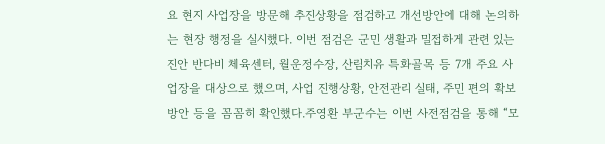요 현지 사업장을 방문해 추진상황을 점검하고 개선방안에 대해 논의하는 현장 행정을 실시했다. 이번 점검은 군민 생활과 밀접하게 관련 있는 진안 반다비 체육센터, 월운정수장, 산림치유 특화골목 등 7개 주요 사업장을 대상으로 했으며, 사업 진행상황, 안전관리 실태, 주민 편의 확보 방안 등을 꼼꼼히 확인했다.주영환 부군수는 이번 사전점검을 통해 “모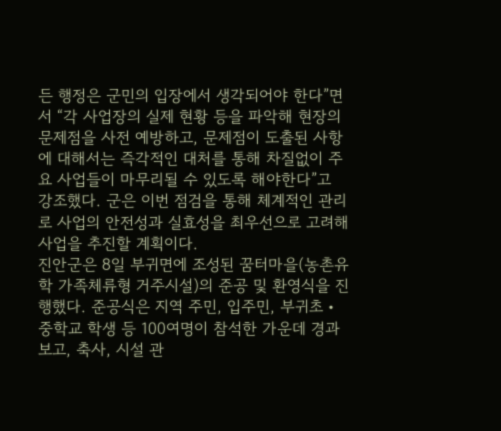든 행정은 군민의 입장에서 생각되어야 한다”면서 “각 사업장의 실제 현황 등을 파악해 현장의 문제점을 사전 예방하고, 문제점이 도출된 사항에 대해서는 즉각적인 대처를 통해 차질없이 주요 사업들이 마무리될 수 있도록 해야한다”고 강조했다. 군은 이번 점검을 통해 체계적인 관리로 사업의 안전성과 실효성을 최우선으로 고려해 사업을 추진할 계획이다.
진안군은 8일 부귀면에 조성된 꿈터마을(농촌유학 가족체류형 거주시설)의 준공 및 환영식을 진행했다. 준공식은 지역 주민, 입주민, 부귀초‧중학교 학생 등 100여명이 참석한 가운데 경과보고, 축사, 시설 관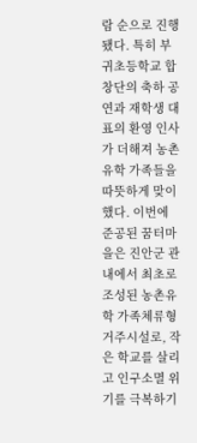람 순으로 진행됐다. 특히 부귀초등학교 합창단의 축하 공연과 재학생 대표의 환영 인사가 더해져 농촌 유학 가족들을 따뜻하게 맞이했다. 이번에 준공된 꿈터마을은 진안군 관내에서 최초로 조성된 농촌유학 가족체류형 거주시설로, 작은 학교를 살리고 인구소멸 위기를 극복하기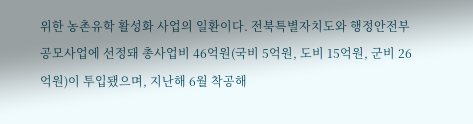위한 농촌유학 활성화 사업의 일환이다. 전북특별자치도와 행정안전부 공모사업에 선정돼 총사업비 46억원(국비 5억원, 도비 15억원, 군비 26억원)이 투입됐으며, 지난해 6월 착공해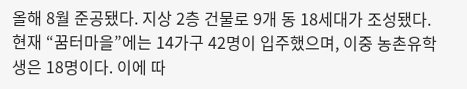올해 8월 준공됐다. 지상 2층 건물로 9개 동 18세대가 조성됐다. 현재 “꿈터마을”에는 14가구 42명이 입주했으며, 이중 농촌유학생은 18명이다. 이에 따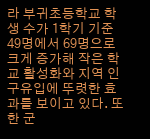라 부귀초등학교 학생 수가 1학기 기준 49명에서 69명으로 크게 증가해 작은 학교 활성화와 지역 인구유입에 뚜렷한 효과를 보이고 있다. 또한 군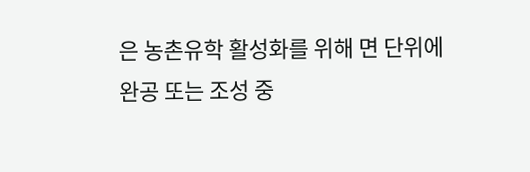은 농촌유학 활성화를 위해 면 단위에 완공 또는 조성 중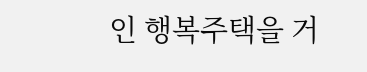인 행복주택을 거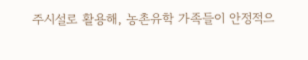주시설로 활용해, 농촌유학 가족들이 안정적으